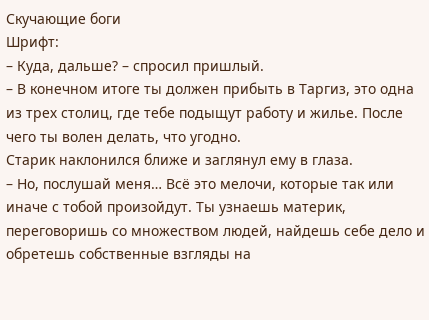Скучающие боги
Шрифт:
– Куда, дальше? – спросил пришлый.
– В конечном итоге ты должен прибыть в Таргиз, это одна из трех столиц, где тебе подыщут работу и жилье. После чего ты волен делать, что угодно.
Старик наклонился ближе и заглянул ему в глаза.
– Но, послушай меня… Всё это мелочи, которые так или иначе с тобой произойдут. Ты узнаешь материк, переговоришь со множеством людей, найдешь себе дело и обретешь собственные взгляды на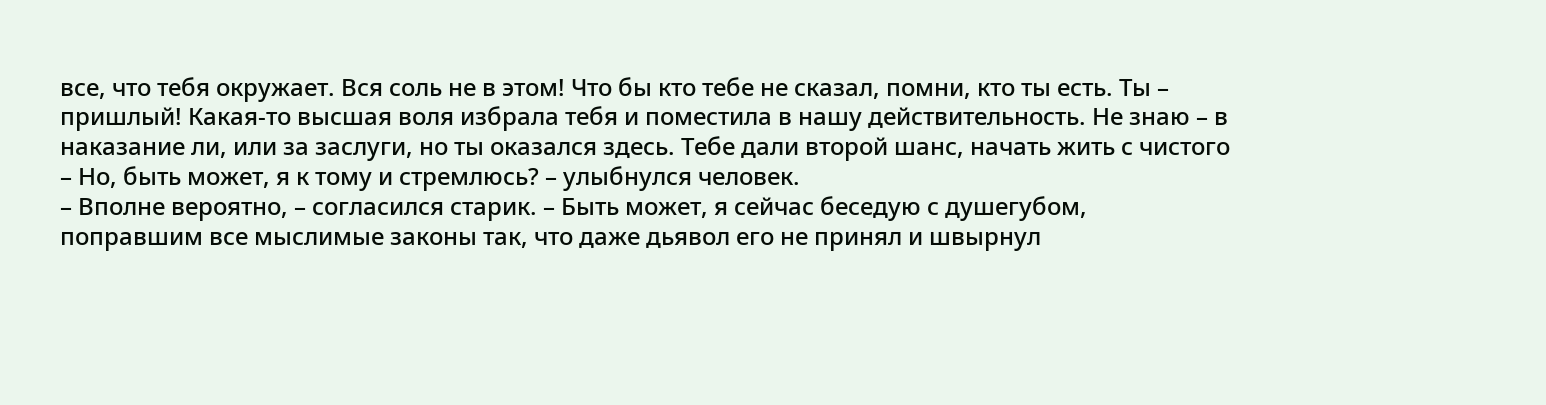все, что тебя окружает. Вся соль не в этом! Что бы кто тебе не сказал, помни, кто ты есть. Ты – пришлый! Какая-то высшая воля избрала тебя и поместила в нашу действительность. Не знаю – в наказание ли, или за заслуги, но ты оказался здесь. Тебе дали второй шанс, начать жить с чистого
– Но, быть может, я к тому и стремлюсь? – улыбнулся человек.
– Вполне вероятно, – согласился старик. – Быть может, я сейчас беседую с душегубом, поправшим все мыслимые законы так, что даже дьявол его не принял и швырнул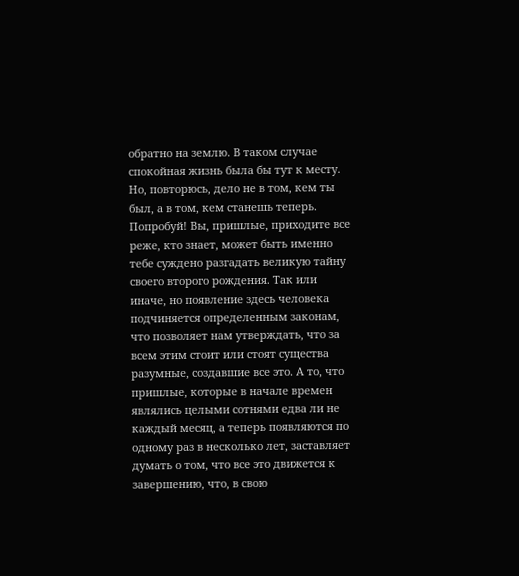обратно на землю. В таком случае спокойная жизнь была бы тут к месту. Но, повторюсь, дело не в том, кем ты был, а в том, кем станешь теперь. Попробуй! Вы, пришлые, приходите все реже, кто знает, может быть именно тебе суждено разгадать великую тайну своего второго рождения. Так или иначе, но появление здесь человека подчиняется определенным законам, что позволяет нам утверждать, что за всем этим стоит или стоят существа разумные, создавшие все это. А то, что пришлые, которые в начале времен являлись целыми сотнями едва ли не каждый месяц, а теперь появляются по одному раз в несколько лет, заставляет думать о том, что все это движется к завершению, что, в свою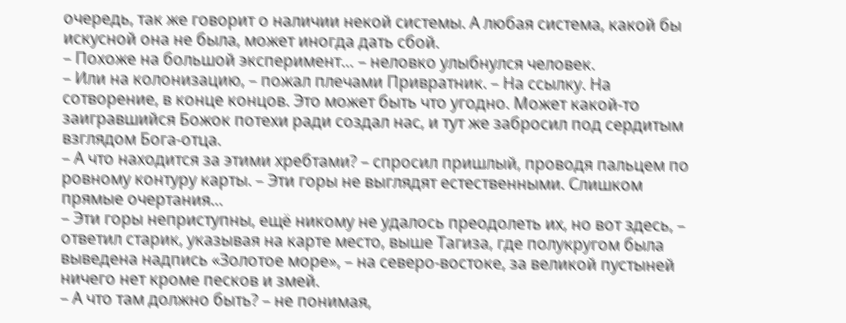очередь, так же говорит о наличии некой системы. А любая система, какой бы искусной она не была, может иногда дать сбой.
– Похоже на большой эксперимент… – неловко улыбнулся человек.
– Или на колонизацию, – пожал плечами Привратник. – На ссылку. На сотворение, в конце концов. Это может быть что угодно. Может какой-то заигравшийся Божок потехи ради создал нас, и тут же забросил под сердитым взглядом Бога-отца.
– А что находится за этими хребтами? – спросил пришлый, проводя пальцем по ровному контуру карты. – Эти горы не выглядят естественными. Слишком прямые очертания…
– Эти горы неприступны, ещё никому не удалось преодолеть их, но вот здесь, – ответил старик, указывая на карте место, выше Тагиза, где полукругом была выведена надпись «Золотое море», – на северо-востоке, за великой пустыней ничего нет кроме песков и змей.
– А что там должно быть? – не понимая,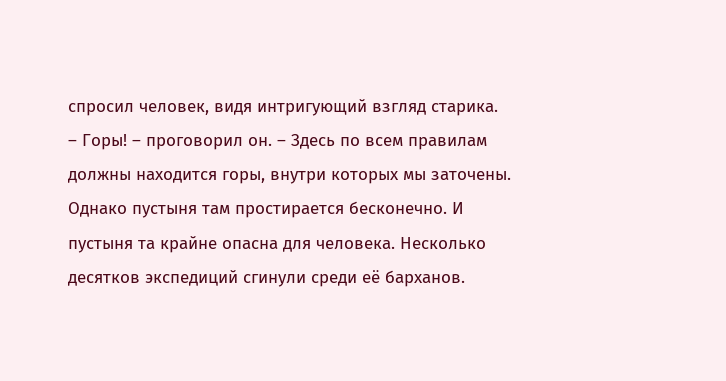спросил человек, видя интригующий взгляд старика.
– Горы! – проговорил он. – Здесь по всем правилам должны находится горы, внутри которых мы заточены. Однако пустыня там простирается бесконечно. И пустыня та крайне опасна для человека. Несколько десятков экспедиций сгинули среди её барханов.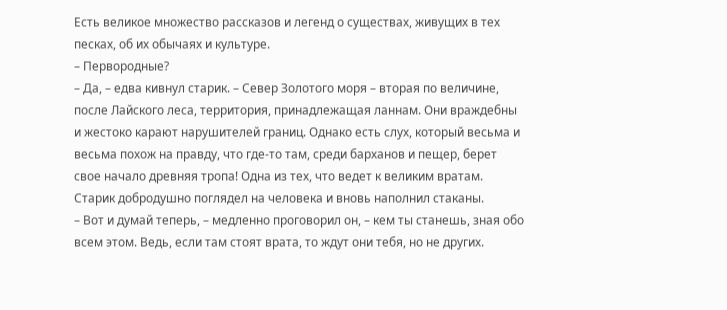Есть великое множество рассказов и легенд о существах, живущих в тех песках, об их обычаях и культуре.
– Первородные?
– Да, – едва кивнул старик. – Север Золотого моря – вторая по величине, после Лайского леса, территория, принадлежащая ланнам. Они враждебны и жестоко карают нарушителей границ. Однако есть слух, который весьма и весьма похож на правду, что где-то там, среди барханов и пещер, берет свое начало древняя тропа! Одна из тех, что ведет к великим вратам.
Старик добродушно поглядел на человека и вновь наполнил стаканы.
– Вот и думай теперь, – медленно проговорил он, – кем ты станешь, зная обо всем этом. Ведь, если там стоят врата, то ждут они тебя, но не других.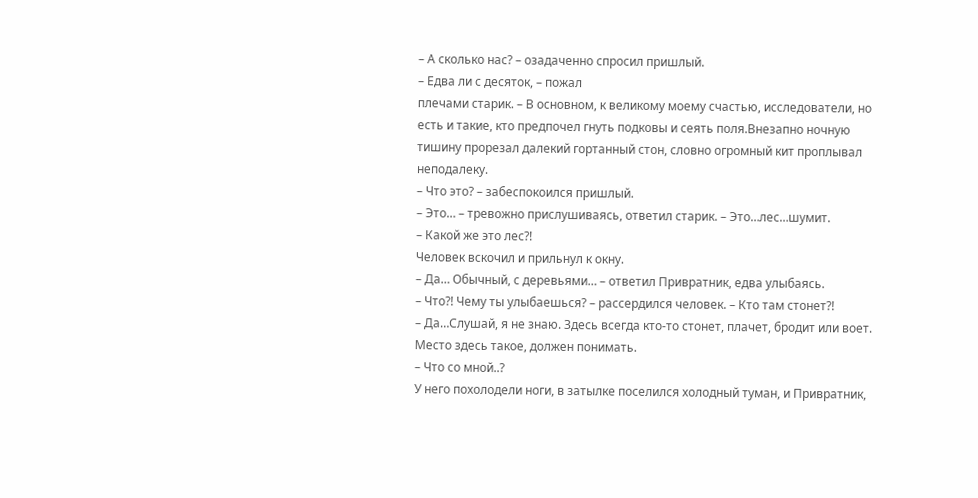– А сколько нас? – озадаченно спросил пришлый.
– Едва ли с десяток, – пожал
плечами старик. – В основном, к великому моему счастью, исследователи, но есть и такие, кто предпочел гнуть подковы и сеять поля.Внезапно ночную тишину прорезал далекий гортанный стон, словно огромный кит проплывал неподалеку.
– Что это? – забеспокоился пришлый.
– Это… – тревожно прислушиваясь, ответил старик. – Это…лес…шумит.
– Какой же это лес?!
Человек вскочил и прильнул к окну.
– Да… Обычный, с деревьями… – ответил Привратник, едва улыбаясь.
– Что?! Чему ты улыбаешься? – рассердился человек. – Кто там стонет?!
– Да…Слушай, я не знаю. Здесь всегда кто-то стонет, плачет, бродит или воет. Место здесь такое, должен понимать.
– Что со мной..?
У него похолодели ноги, в затылке поселился холодный туман, и Привратник,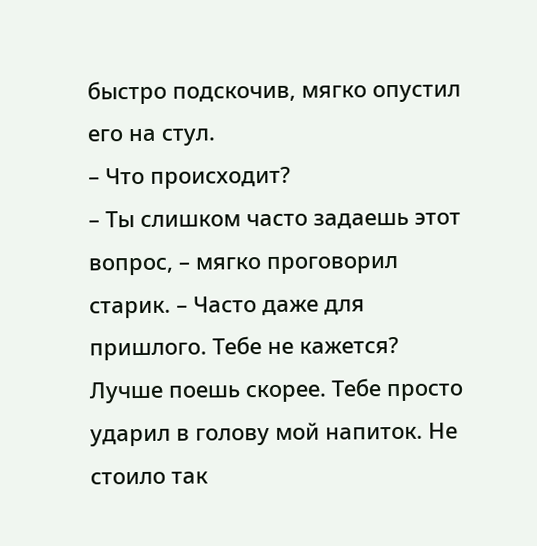быстро подскочив, мягко опустил его на стул.
– Что происходит?
– Ты слишком часто задаешь этот вопрос, – мягко проговорил старик. – Часто даже для пришлого. Тебе не кажется? Лучше поешь скорее. Тебе просто ударил в голову мой напиток. Не стоило так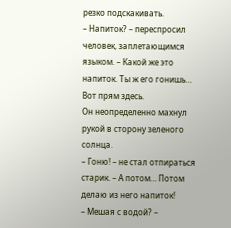резко подскакивать.
– Напиток? – переспросил человек, заплетающимся языком. – Какой же это напиток. Ты ж его гонишь… Вот прям здесь.
Он неопределенно махнул рукой в сторону зеленого солнца.
– Гоню! – не стал отпираться старик. – А потом… Потом делаю из него напиток!
– Мешая с водой? –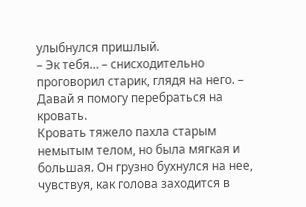улыбнулся пришлый.
– Эк тебя… – снисходительно проговорил старик, глядя на него. – Давай я помогу перебраться на кровать.
Кровать тяжело пахла старым немытым телом, но была мягкая и большая. Он грузно бухнулся на нее, чувствуя, как голова заходится в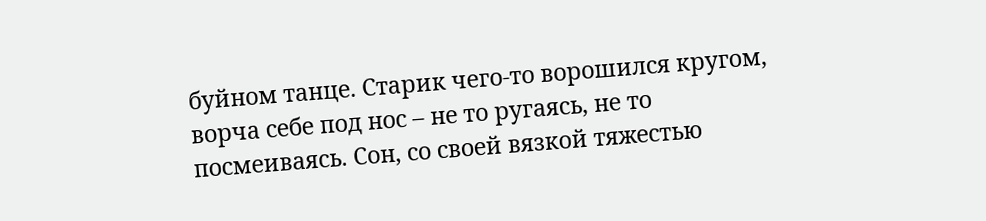буйном танце. Старик чего-то ворошился кругом, ворча себе под нос – не то ругаясь, не то посмеиваясь. Сон, со своей вязкой тяжестью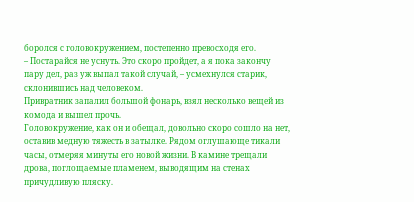боролся с головокружением, постепенно превосходя его.
– Постарайся не уснуть. Это скоро пройдет, а я пока закончу пару дел, раз уж выпал такой случай, – усмехнулся старик, склонившись над человеком.
Привратник запалил большой фонарь, взял несколько вещей из комода и вышел прочь.
Головокружение, как он и обещал, довольно скоро сошло на нет, оставив медную тяжесть в затылке. Рядом оглушающе тикали часы, отмеряя минуты его новой жизни. В камине трещали дрова, поглощаемые пламенем, выводящим на стенах причудливую пляску.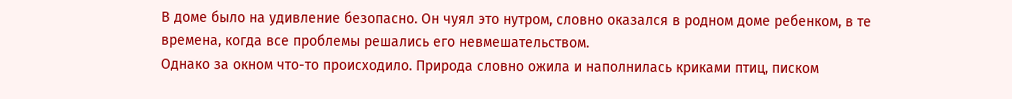В доме было на удивление безопасно. Он чуял это нутром, словно оказался в родном доме ребенком, в те времена, когда все проблемы решались его невмешательством.
Однако за окном что-то происходило. Природа словно ожила и наполнилась криками птиц, писком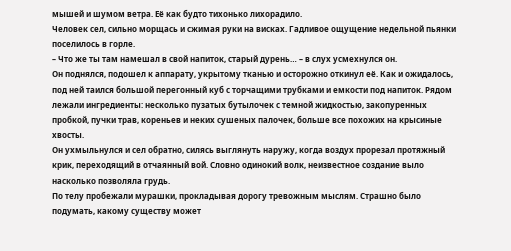мышей и шумом ветра. Её как будто тихонько лихорадило.
Человек сел, сильно морщась и сжимая руки на висках. Гадливое ощущение недельной пьянки поселилось в горле.
– Что же ты там намешал в свой напиток, старый дурень… – в слух усмехнулся он.
Он поднялся, подошел к аппарату, укрытому тканью и осторожно откинул её. Как и ожидалось, под ней таился большой перегонный куб с торчащими трубками и емкости под напиток. Рядом лежали ингредиенты: несколько пузатых бутылочек с темной жидкостью, закопуренных пробкой, пучки трав, кореньев и неких сушеных палочек, больше все похожих на крысиные хвосты.
Он ухмыльнулся и сел обратно, силясь выглянуть наружу, когда воздух прорезал протяжный крик, переходящий в отчаянный вой. Словно одинокий волк, неизвестное создание выло насколько позволяла грудь.
По телу пробежали мурашки, прокладывая дорогу тревожным мыслям. Страшно было подумать, какому существу может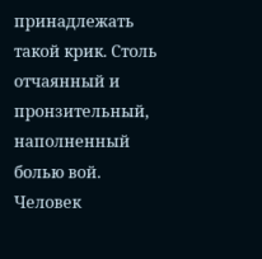принадлежать такой крик. Столь отчаянный и пронзительный, наполненный болью вой.
Человек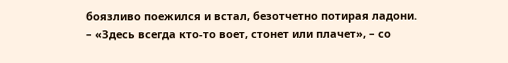боязливо поежился и встал, безотчетно потирая ладони.
– «Здесь всегда кто-то воет, стонет или плачет», – со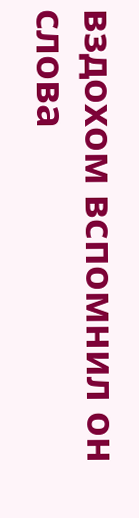вздохом вспомнил он слова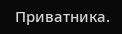Приватника.